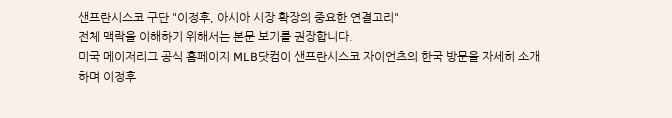샌프란시스코 구단 "이정후, 아시아 시장 확장의 중요한 연결고리"
전체 맥락을 이해하기 위해서는 본문 보기를 권장합니다.
미국 메이저리그 공식 홈페이지 MLB닷컴이 샌프란시스코 자이언츠의 한국 방문을 자세히 소개하며 이정후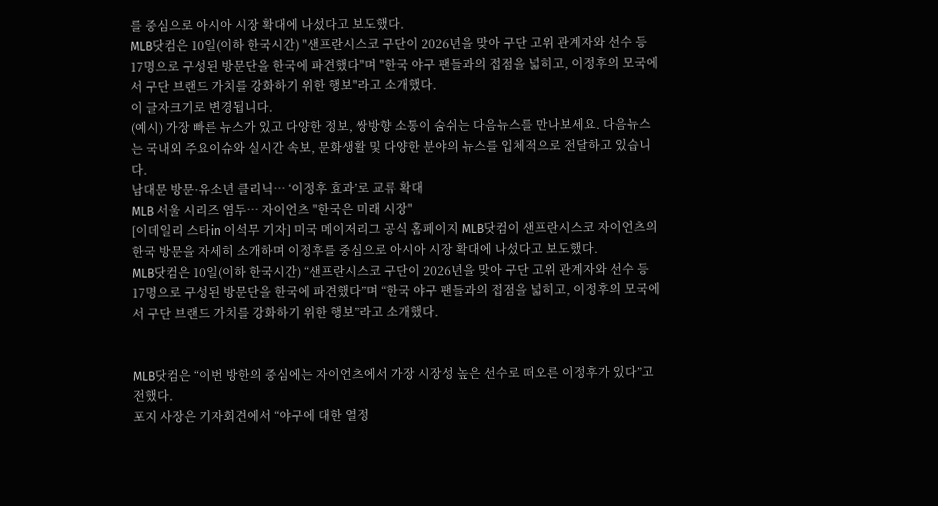를 중심으로 아시아 시장 확대에 나섰다고 보도했다.
MLB닷컴은 10일(이하 한국시간) "샌프란시스코 구단이 2026년을 맞아 구단 고위 관계자와 선수 등 17명으로 구성된 방문단을 한국에 파견했다"며 "한국 야구 팬들과의 접점을 넓히고, 이정후의 모국에서 구단 브랜드 가치를 강화하기 위한 행보"라고 소개했다.
이 글자크기로 변경됩니다.
(예시) 가장 빠른 뉴스가 있고 다양한 정보, 쌍방향 소통이 숨쉬는 다음뉴스를 만나보세요. 다음뉴스는 국내외 주요이슈와 실시간 속보, 문화생활 및 다양한 분야의 뉴스를 입체적으로 전달하고 있습니다.
남대문 방문·유소년 클리닉… ‘이정후 효과’로 교류 확대
MLB 서울 시리즈 염두… 자이언츠 "한국은 미래 시장"
[이데일리 스타in 이석무 기자] 미국 메이저리그 공식 홈페이지 MLB닷컴이 샌프란시스코 자이언츠의 한국 방문을 자세히 소개하며 이정후를 중심으로 아시아 시장 확대에 나섰다고 보도했다.
MLB닷컴은 10일(이하 한국시간) “샌프란시스코 구단이 2026년을 맞아 구단 고위 관계자와 선수 등 17명으로 구성된 방문단을 한국에 파견했다”며 “한국 야구 팬들과의 접점을 넓히고, 이정후의 모국에서 구단 브랜드 가치를 강화하기 위한 행보”라고 소개했다.


MLB닷컴은 “이번 방한의 중심에는 자이언츠에서 가장 시장성 높은 선수로 떠오른 이정후가 있다”고 전했다.
포지 사장은 기자회견에서 “야구에 대한 열정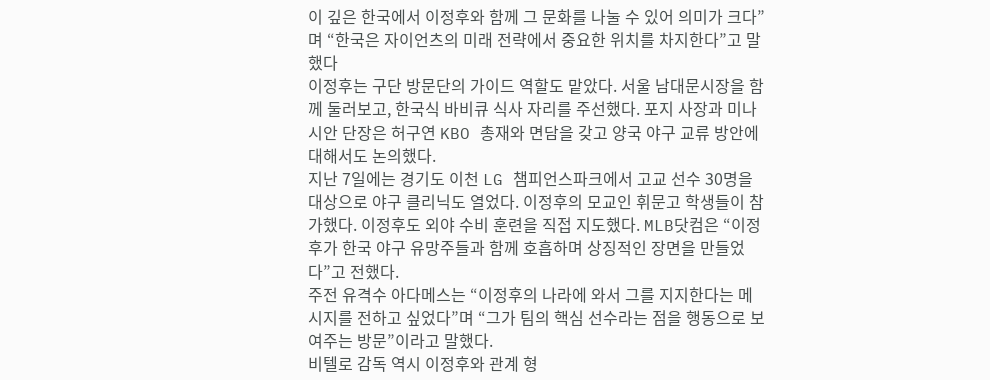이 깊은 한국에서 이정후와 함께 그 문화를 나눌 수 있어 의미가 크다”며 “한국은 자이언츠의 미래 전략에서 중요한 위치를 차지한다”고 말했다
이정후는 구단 방문단의 가이드 역할도 맡았다. 서울 남대문시장을 함께 둘러보고, 한국식 바비큐 식사 자리를 주선했다. 포지 사장과 미나시안 단장은 허구연 KBO 총재와 면담을 갖고 양국 야구 교류 방안에 대해서도 논의했다.
지난 7일에는 경기도 이천 LG 챔피언스파크에서 고교 선수 30명을 대상으로 야구 클리닉도 열었다. 이정후의 모교인 휘문고 학생들이 참가했다. 이정후도 외야 수비 훈련을 직접 지도했다. MLB닷컴은 “이정후가 한국 야구 유망주들과 함께 호흡하며 상징적인 장면을 만들었다”고 전했다.
주전 유격수 아다메스는 “이정후의 나라에 와서 그를 지지한다는 메시지를 전하고 싶었다”며 “그가 팀의 핵심 선수라는 점을 행동으로 보여주는 방문”이라고 말했다.
비텔로 감독 역시 이정후와 관계 형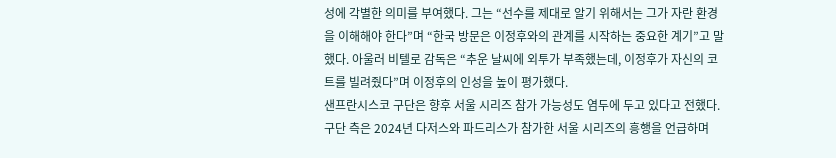성에 각별한 의미를 부여했다. 그는 “선수를 제대로 알기 위해서는 그가 자란 환경을 이해해야 한다”며 “한국 방문은 이정후와의 관계를 시작하는 중요한 계기”고 말했다. 아울러 비텔로 감독은 “추운 날씨에 외투가 부족했는데, 이정후가 자신의 코트를 빌려줬다”며 이정후의 인성을 높이 평가했다.
샌프란시스코 구단은 향후 서울 시리즈 참가 가능성도 염두에 두고 있다고 전했다. 구단 측은 2024년 다저스와 파드리스가 참가한 서울 시리즈의 흥행을 언급하며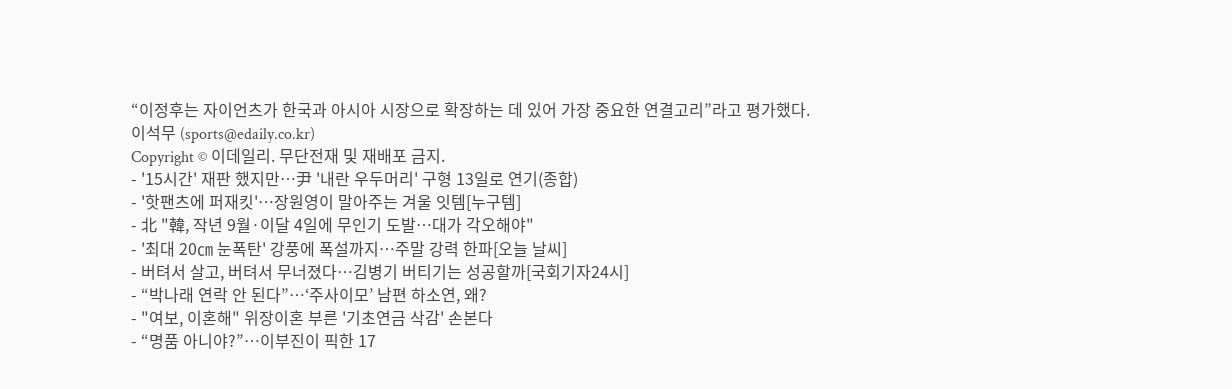“이정후는 자이언츠가 한국과 아시아 시장으로 확장하는 데 있어 가장 중요한 연결고리”라고 평가했다.
이석무 (sports@edaily.co.kr)
Copyright © 이데일리. 무단전재 및 재배포 금지.
- '15시간' 재판 했지만…尹 '내란 우두머리' 구형 13일로 연기(종합)
- '핫팬츠에 퍼재킷'…장원영이 말아주는 겨울 잇템[누구템]
- 北 "韓, 작년 9월·이달 4일에 무인기 도발…대가 각오해야"
- '최대 20㎝ 눈폭탄' 강풍에 폭설까지…주말 강력 한파[오늘 날씨]
- 버텨서 살고, 버텨서 무너졌다…김병기 버티기는 성공할까[국회기자24시]
- “박나래 연락 안 된다”…‘주사이모’ 남편 하소연, 왜?
- "여보, 이혼해" 위장이혼 부른 '기초연금 삭감' 손본다
- “명품 아니야?”…이부진이 픽한 17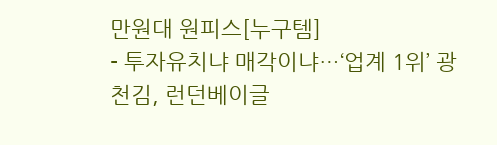만원대 원피스[누구템]
- 투자유치냐 매각이냐…‘업계 1위’ 광천김, 런던베이글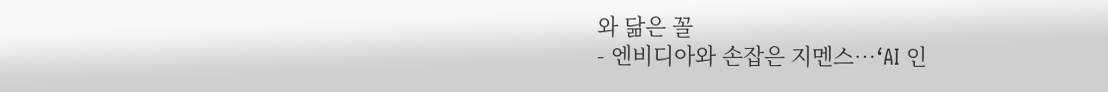와 닮은 꼴
- 엔비디아와 손잡은 지멘스…‘AI 인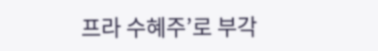프라 수혜주’로 부각